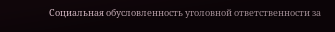Социальная обусловленность уголовной ответственности за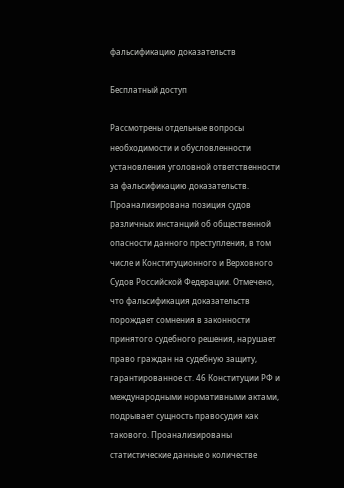фальсификацию доказательств

Бесплатный доступ

Рассмотрены отдельные вопросы необходимости и обусловленности установления уголовной ответственности за фальсификацию доказательств. Проанализирована позиция судов различных инстанций об общественной опасности данного преступления, в том числе и Конституционного и Верховного Судов Российской Федерации. Отмечено, что фальсификация доказательств порождает сомнения в законности принятого судебного решения, нарушает право граждан на судебную защиту, гарантированное ст. 46 Конституции РФ и международными нормативными актами, подрывает сущность правосудия как такового. Проанализированы статистические данные о количестве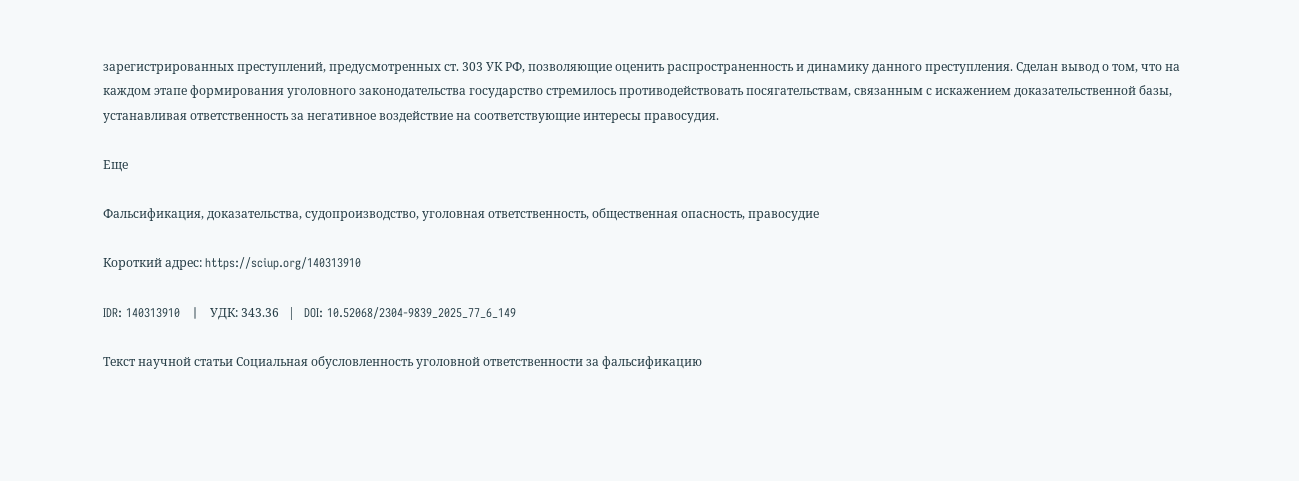зарегистрированных преступлений, предусмотренных ст. 303 УК РФ, позволяющие оценить распространенность и динамику данного преступления. Сделан вывод о том, что на каждом этапе формирования уголовного законодательства государство стремилось противодействовать посягательствам, связанным с искажением доказательственной базы, устанавливая ответственность за негативное воздействие на соответствующие интересы правосудия.

Еще

Фальсификация, доказательства, судопроизводство, уголовная ответственность, общественная опасность, правосудие

Короткий адрес: https://sciup.org/140313910

IDR: 140313910   |   УДК: 343.36   |   DOI: 10.52068/2304-9839_2025_77_6_149

Текст научной статьи Социальная обусловленность уголовной ответственности за фальсификацию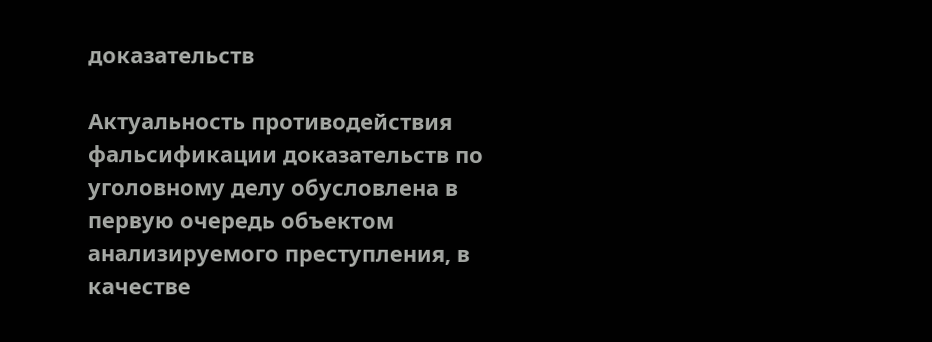доказательств

Актуальность противодействия фальсификации доказательств по уголовному делу обусловлена в первую очередь объектом анализируемого преступления, в качестве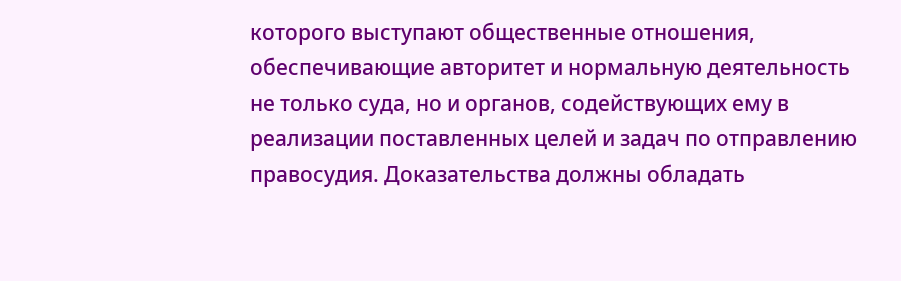которого выступают общественные отношения, обеспечивающие авторитет и нормальную деятельность не только суда, но и органов, содействующих ему в реализации поставленных целей и задач по отправлению правосудия. Доказательства должны обладать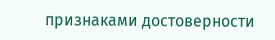признаками достоверности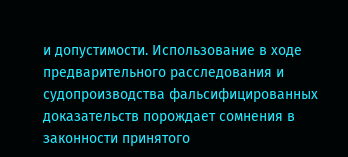и допустимости. Использование в ходе предварительного расследования и судопроизводства фальсифицированных доказательств порождает сомнения в законности принятого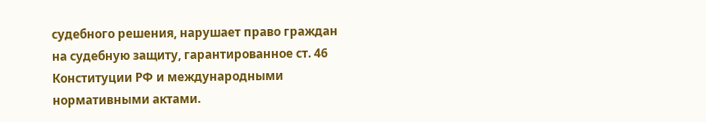судебного решения, нарушает право граждан на судебную защиту, гарантированное ст. 46 Конституции РФ и международными нормативными актами.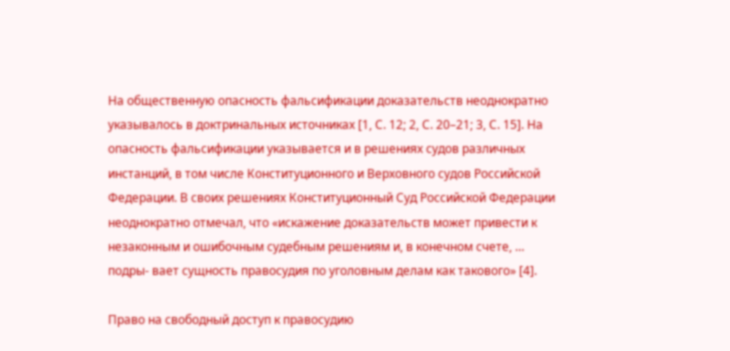На общественную опасность фальсификации доказательств неоднократно указывалось в доктринальных источниках [1, С. 12; 2, С. 20–21; 3, С. 15]. На опасность фальсификации указывается и в решениях судов различных инстанций, в том числе Конституционного и Верховного судов Российской Федерации. В своих решениях Конституционный Суд Российской Федерации неоднократно отмечал, что «искажение доказательств может привести к незаконным и ошибочным судебным решениям и, в конечном счете, … подры- вает сущность правосудия по уголовным делам как такового» [4].

Право на свободный доступ к правосудию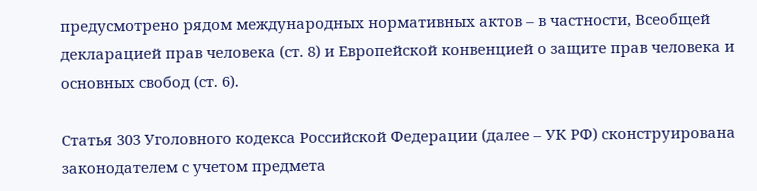предусмотрено рядом международных нормативных актов – в частности, Всеобщей декларацией прав человека (ст. 8) и Европейской конвенцией о защите прав человека и основных свобод (ст. 6).

Статья 303 Уголовного кодекса Российской Федерации (далее – УК РФ) сконструирована законодателем с учетом предмета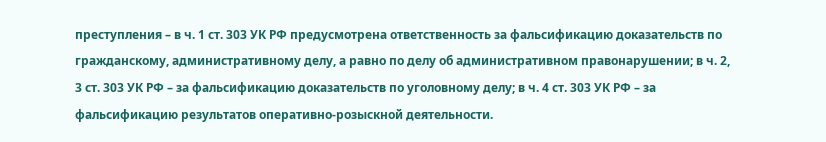преступления – в ч. 1 ст. 303 УК РФ предусмотрена ответственность за фальсификацию доказательств по гражданскому, административному делу, а равно по делу об административном правонарушении; в ч. 2, 3 ст. 303 УК РФ – за фальсификацию доказательств по уголовному делу; в ч. 4 ст. 303 УК РФ – за фальсификацию результатов оперативно-розыскной деятельности.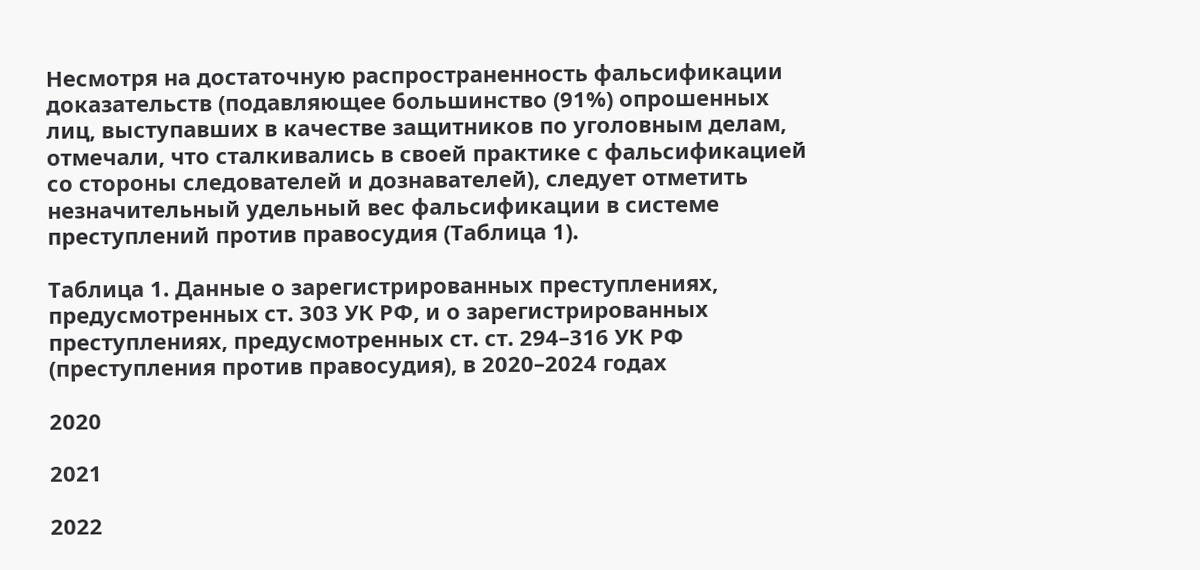Несмотря на достаточную распространенность фальсификации доказательств (подавляющее большинство (91%) опрошенных лиц, выступавших в качестве защитников по уголовным делам, отмечали, что сталкивались в своей практике с фальсификацией со стороны следователей и дознавателей), следует отметить незначительный удельный вес фальсификации в системе преступлений против правосудия (Таблица 1).

Таблица 1. Данные о зарегистрированных преступлениях, предусмотренных ст. 303 УК РФ, и о зарегистрированных преступлениях, предусмотренных ст. ст. 294–316 УК РФ (преступления против правосудия), в 2020–2024 годах

2020

2021

2022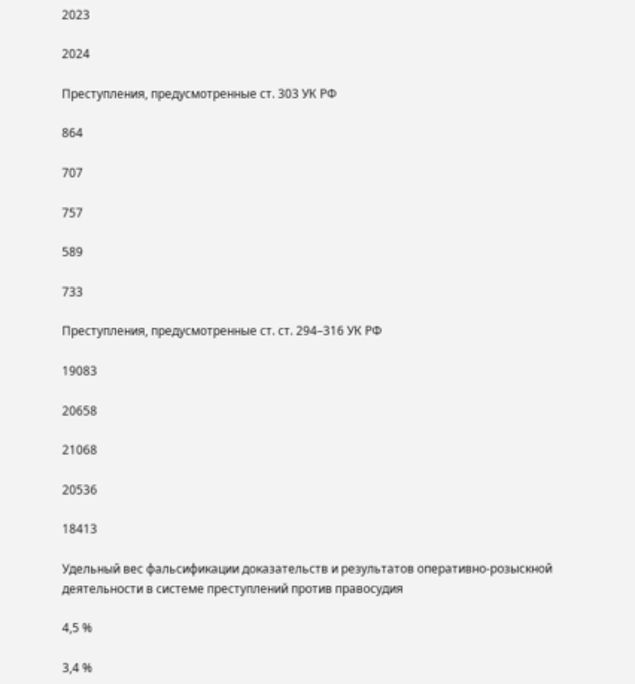2023

2024

Преступления, предусмотренные ст. 303 УК РФ

864

707

757

589

733

Преступления, предусмотренные ст. ст. 294–316 УК РФ

19083

20658

21068

20536

18413

Удельный вес фальсификации доказательств и результатов оперативно-розыскной деятельности в системе преступлений против правосудия

4,5 %

3,4 %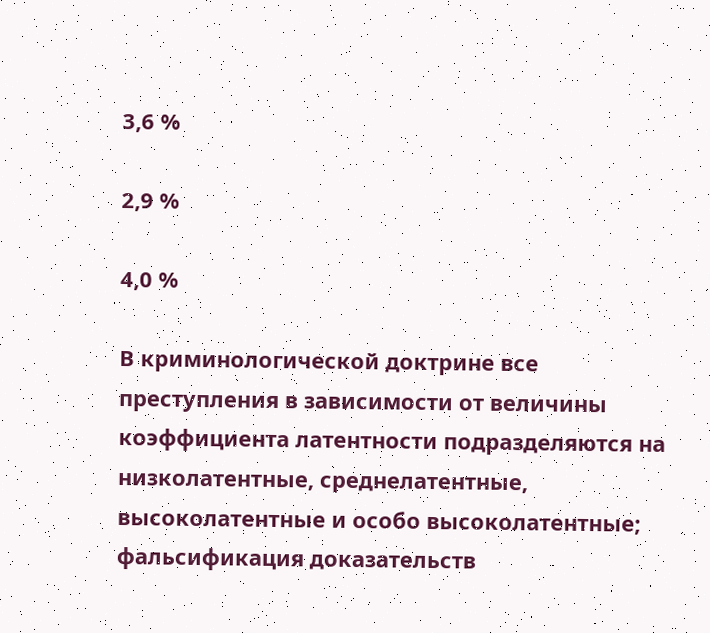3,6 %

2,9 %

4,0 %

В криминологической доктрине все преступления в зависимости от величины коэффициента латентности подразделяются на низколатентные, среднелатентные, высоколатентные и особо высоколатентные; фальсификация доказательств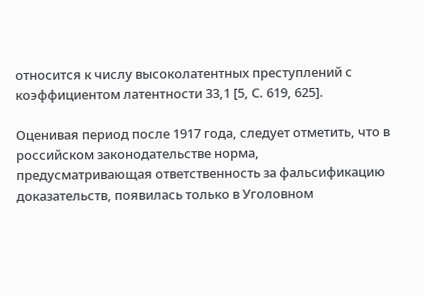относится к числу высоколатентных преступлений с коэффициентом латентности 33,1 [5, С. 619, 625].

Оценивая период после 1917 года, следует отметить, что в российском законодательстве норма, предусматривающая ответственность за фальсификацию доказательств, появилась только в Уголовном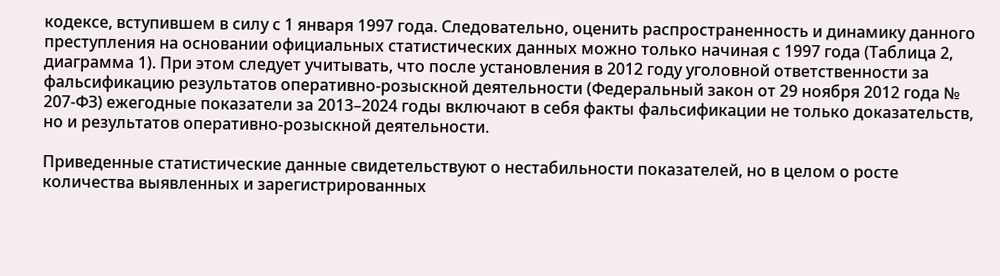кодексе, вступившем в силу с 1 января 1997 года. Следовательно, оценить распространенность и динамику данного преступления на основании официальных статистических данных можно только начиная с 1997 года (Таблица 2, диаграмма 1). При этом следует учитывать, что после установления в 2012 году уголовной ответственности за фальсификацию результатов оперативно-розыскной деятельности (Федеральный закон от 29 ноября 2012 года № 207-ФЗ) ежегодные показатели за 2013–2024 годы включают в себя факты фальсификации не только доказательств, но и результатов оперативно-розыскной деятельности.

Приведенные статистические данные свидетельствуют о нестабильности показателей, но в целом о росте количества выявленных и зарегистрированных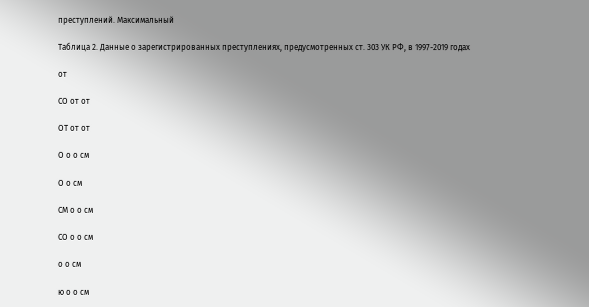преступлений. Максимальный

Таблица 2. Данные о зарегистрированных преступлениях, предусмотренных ст. 303 УК РФ, в 1997-2019 годах

от

СО от от

ОТ от от

О о о см

О о см

СМ о о см

СО о о см

о о см

ю о о см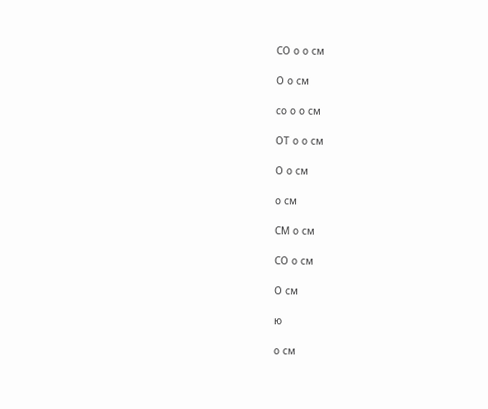СО о о см

О о см

со о о см

ОТ о о см

О о см

о см

СМ о см

СО о см

О см

ю

о см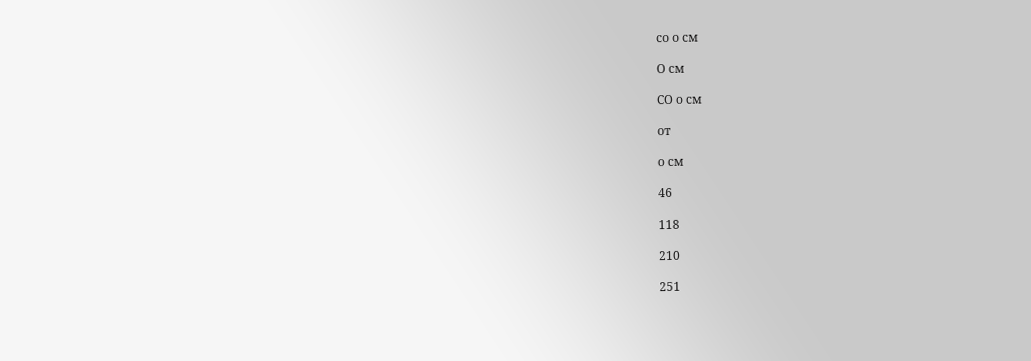со о см

О см

СО о см

от

о см

46

118

210

251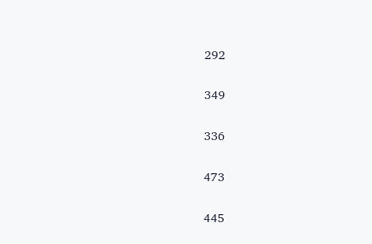292

349

336

473

445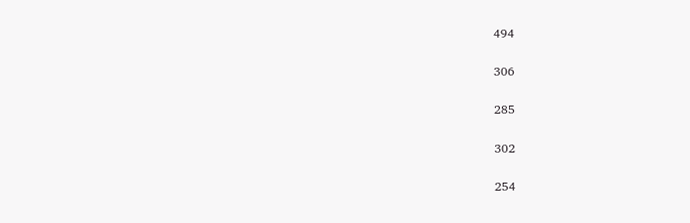494

306

285

302

254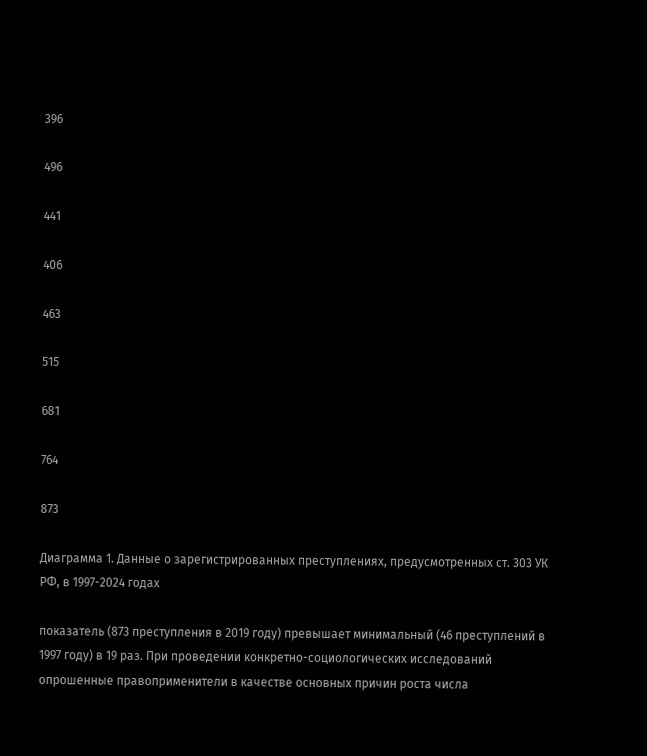396

496

441

406

463

515

681

764

873

Диаграмма 1. Данные о зарегистрированных преступлениях, предусмотренных ст. 303 УК РФ, в 1997-2024 годах

показатель (873 преступления в 2019 году) превышает минимальный (46 преступлений в 1997 году) в 19 раз. При проведении конкретно-социологических исследований опрошенные правоприменители в качестве основных причин роста числа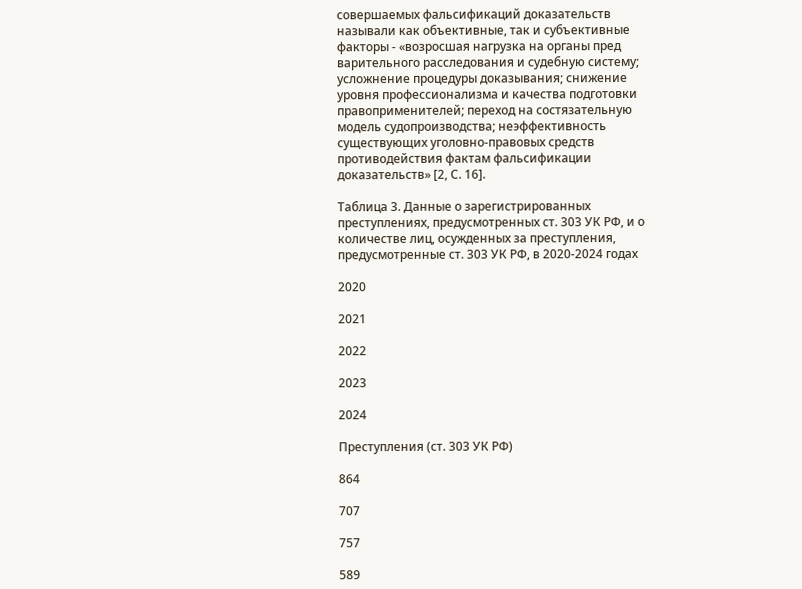совершаемых фальсификаций доказательств называли как объективные, так и субъективные факторы - «возросшая нагрузка на органы пред варительного расследования и судебную систему; усложнение процедуры доказывания; снижение уровня профессионализма и качества подготовки правоприменителей; переход на состязательную модель судопроизводства; неэффективность существующих уголовно-правовых средств противодействия фактам фальсификации доказательств» [2, С. 16].

Таблица 3. Данные о зарегистрированных преступлениях, предусмотренных ст. 303 УК РФ, и о количестве лиц, осужденных за преступления, предусмотренные ст. 303 УК РФ, в 2020-2024 годах

2020

2021

2022

2023

2024

Преступления (ст. 303 УК РФ)

864

707

757

589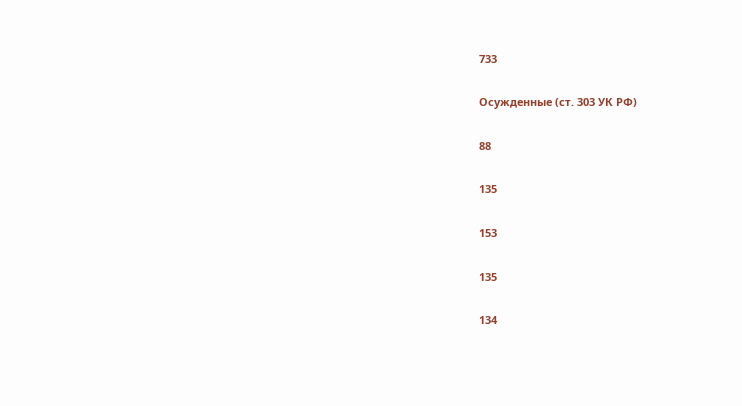733

Осужденные (ст. 303 УК РФ)

88

135

153

135

134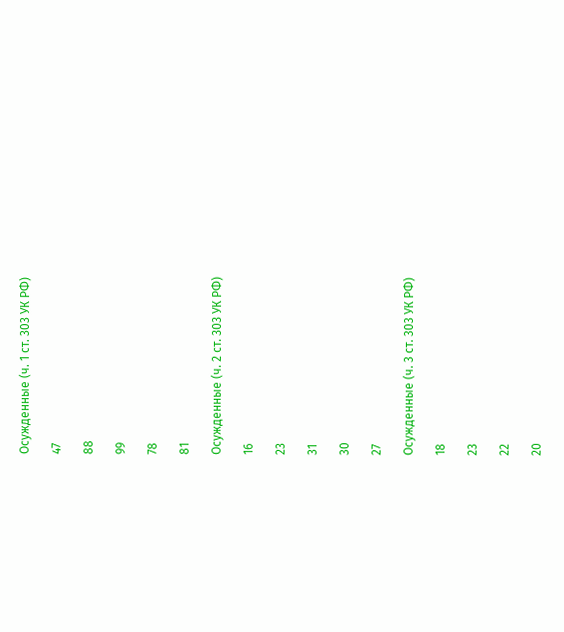Осужденные (ч. 1 ст. 303 УК РФ)

47

88

99

78

81

Осужденные (ч. 2 ст. 303 УК РФ)

16

23

31

30

27

Осужденные (ч. 3 ст. 303 УК РФ)

18

23

22

20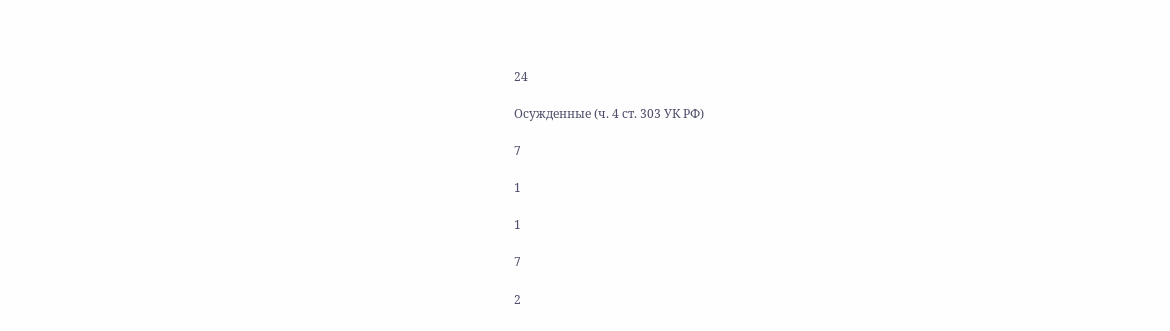24

Осужденные (ч. 4 ст. 303 УК РФ)

7

1

1

7

2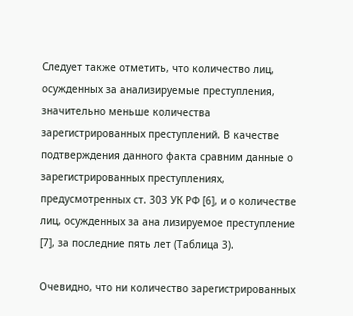Следует также отметить, что количество лиц, осужденных за анализируемые преступления, значительно меньше количества зарегистрированных преступлений. В качестве подтверждения данного факта сравним данные о зарегистрированных преступлениях, предусмотренных ст. 303 УК РФ [6], и о количестве лиц, осужденных за ана лизируемое преступление [7], за последние пять лет (Таблица 3).

Очевидно, что ни количество зарегистрированных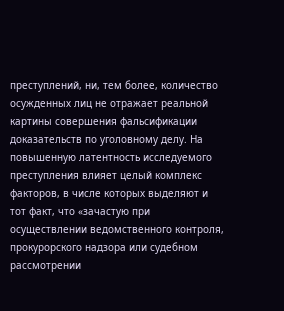преступлений, ни, тем более, количество осужденных лиц не отражает реальной картины совершения фальсификации доказательств по уголовному делу. На повышенную латентность исследуемого преступления влияет целый комплекс факторов, в числе которых выделяют и тот факт, что «зачастую при осуществлении ведомственного контроля, прокурорского надзора или судебном рассмотрении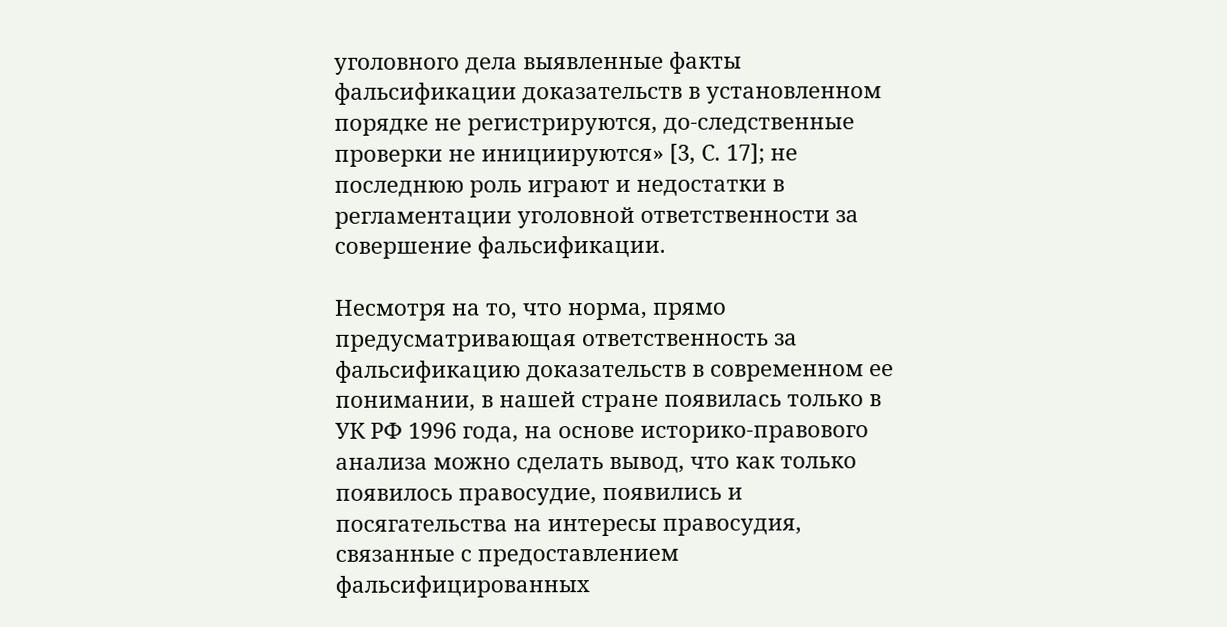уголовного дела выявленные факты фальсификации доказательств в установленном порядке не регистрируются, до-следственные проверки не инициируются» [3, С. 17]; не последнюю роль играют и недостатки в регламентации уголовной ответственности за совершение фальсификации.

Несмотря на то, что норма, прямо предусматривающая ответственность за фальсификацию доказательств в современном ее понимании, в нашей стране появилась только в УК РФ 1996 года, на основе историко-правового анализа можно сделать вывод, что как только появилось правосудие, появились и посягательства на интересы правосудия, связанные с предоставлением фальсифицированных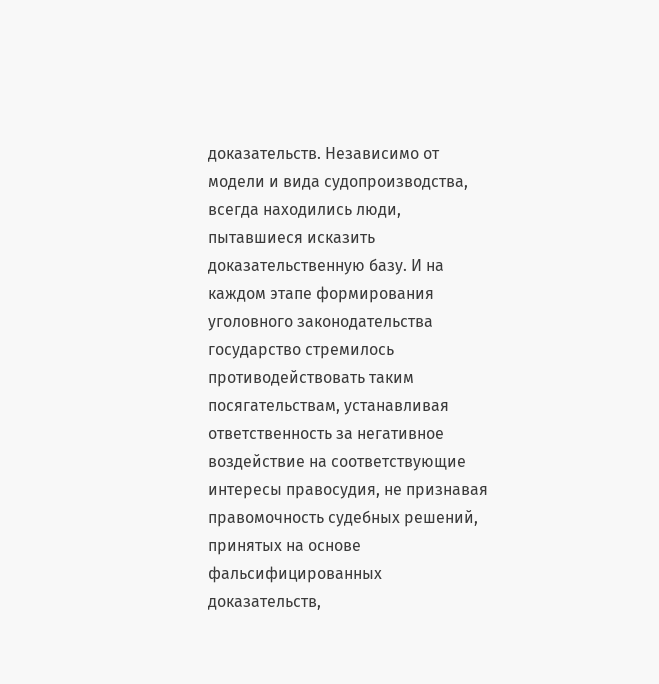доказательств. Независимо от модели и вида судопроизводства, всегда находились люди, пытавшиеся исказить доказательственную базу. И на каждом этапе формирования уголовного законодательства государство стремилось противодействовать таким посягательствам, устанавливая ответственность за негативное воздействие на соответствующие интересы правосудия, не признавая правомочность судебных решений, принятых на основе фальсифицированных доказательств,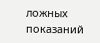ложных показаний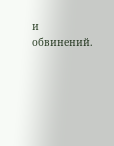и обвинений.